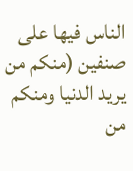الناس فيها على صنفين (منكم من يريد الدنيا ومنكم من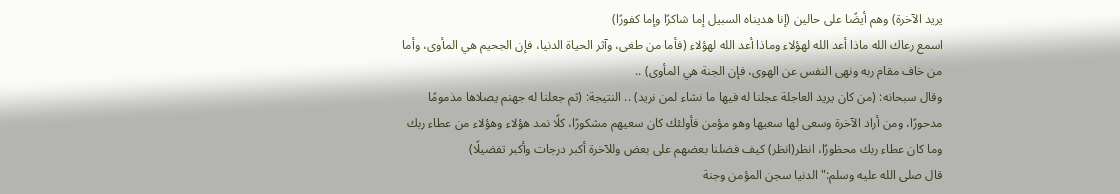يريد الآخرة) وهم أيضًا على حالين (إنا هديناه السبيل إما شاكرًا وإما كفورًا)
اسمع رعاك الله ماذا أعد الله لهؤلاء وماذا أعد الله لهؤلاء (فأما من طغى، وآثر الحياة الدنيا، فإن الجحيم هي المأوى، وأما من خاف مقام ربه ونهى النفس عن الهوى، فإن الجنة هي المأوى) ..
وقال سبحانه: (من كان يريد العاجلة عجلنا له فيها ما نشاء لمن نريد) .. النتيجة: (ثم جعلنا له جهنم يصلاها مذمومًا مدحورًا، ومن أراد الآخرة وسعى لها سعيها وهو مؤمن فأولئك كان سعيهم مشكورًا، كلًا نمد هؤلاء وهؤلاء من عطاء ربك وما كان عطاء ربك محظورًا، انظر(انظر) كيف فضلنا بعضهم على بعض وللآخرة أكبر درجات وأكبر تفضيلًا)
قال صلى الله عليه وسلم:"الدنيا سجن المؤمن وجنة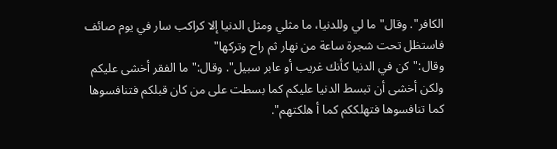الكافر". وقال"ما لي وللدنيا، ما مثلي ومثل الدنيا إلا كراكب سار في يوم صائف فاستظل تحت شجرة ساعة من نهار ثم راح وتركها"
وقال:"كن في الدنيا كأنك غريب أو عابر سبيل". وقال:"ما الفقر أخشى عليكم ولكن أخشى أن تبسط الدنيا عليكم كما بسطت على من كان قبلكم فتنافسوها كما تنافسوها فتهلككم كما أ هلكتهم".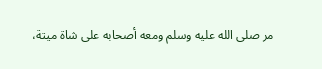مر صلى الله عليه وسلم ومعه أصحابه على شاة ميتة،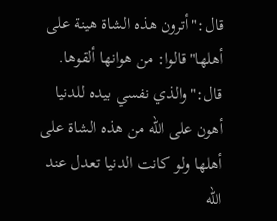قال:"أترون هذه الشاة هينة على أهلها"قالوا: من هوانها ألقوها. قال:"والذي نفسي بيده للدنيا أهون على الله من هذه الشاة على أهلها ولو كانت الدنيا تعدل عند الله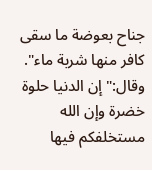جناح بعوضة ما سقى كافر منها شربة ماء".
وقال:"إن الدنيا حلوة خضرة وإن الله مستخلفكم فيها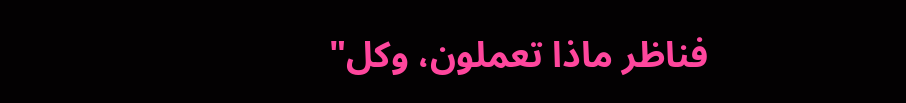فناظر ماذا تعملون، وكل"